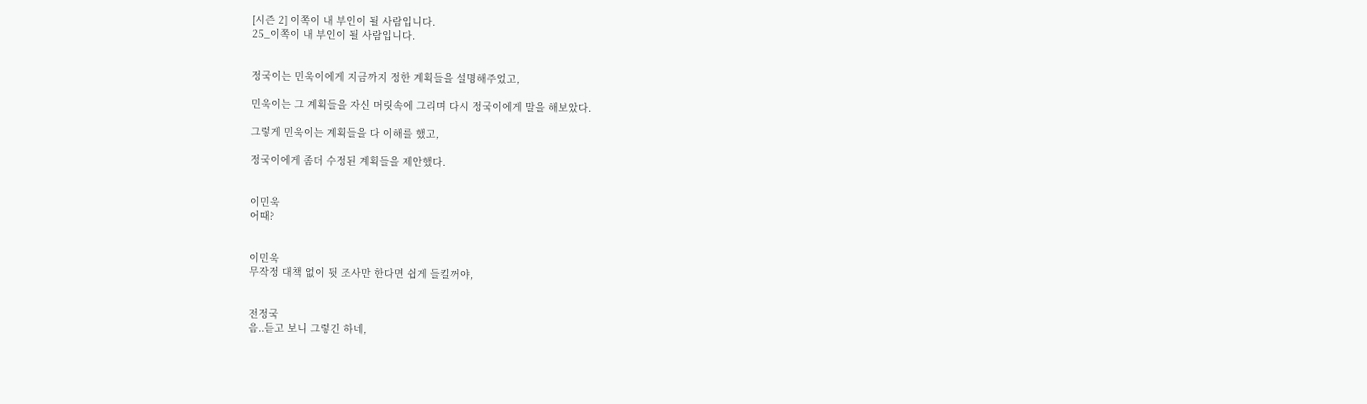[시즌 2] 이쪽이 내 부인이 될 사람입니다.
25_이쪽이 내 부인이 될 사람입니다.


정국이는 민욱이에게 지금까지 정한 계획들을 설명해주었고,

민욱이는 그 계획들을 자신 머릿속에 그리며 다시 정국이에게 말을 해보았다.

그렇게 민욱이는 계획들을 다 이해를 했고,

정국이에게 좀더 수정된 계획들을 제안했다.


이민욱
어때?


이민욱
무작정 대책 없이 뒷 조사만 한다면 쉽게 들킬꺼야,


전정국
음..듣고 보니 그렇긴 하네,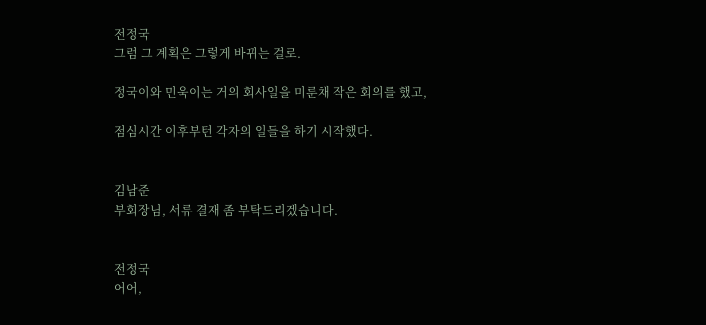전정국
그럼 그 계획은 그렇게 바뀌는 걸로.

정국이와 민욱이는 거의 회사일을 미룬채 작은 회의를 했고,

점심시간 이후부턴 각자의 일들을 하기 시작했다.


김남준
부회장님, 서류 결재 좀 부탁드리겠습니다.


전정국
어어,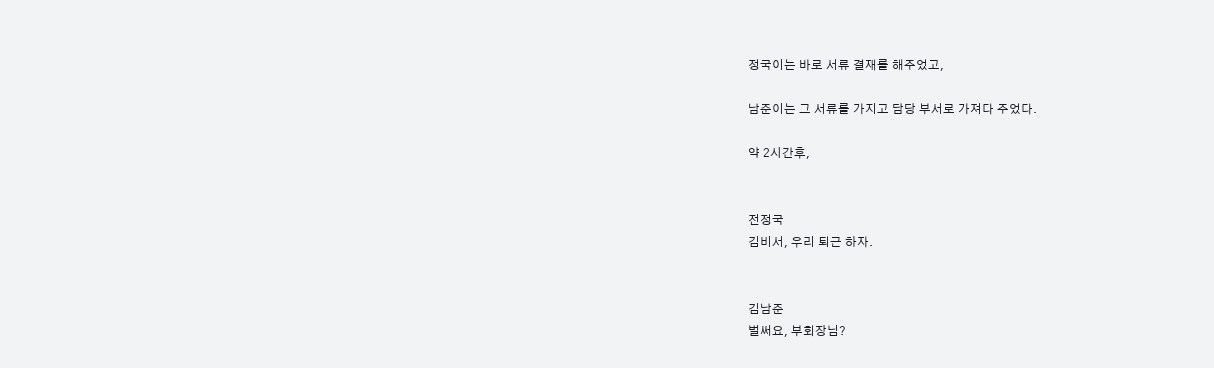정국이는 바로 서류 결재를 해주었고,

남준이는 그 서류를 가지고 담당 부서로 가져다 주었다.

약 2시간후,


전정국
김비서, 우리 퇴근 하자.


김남준
벌써요, 부회장님?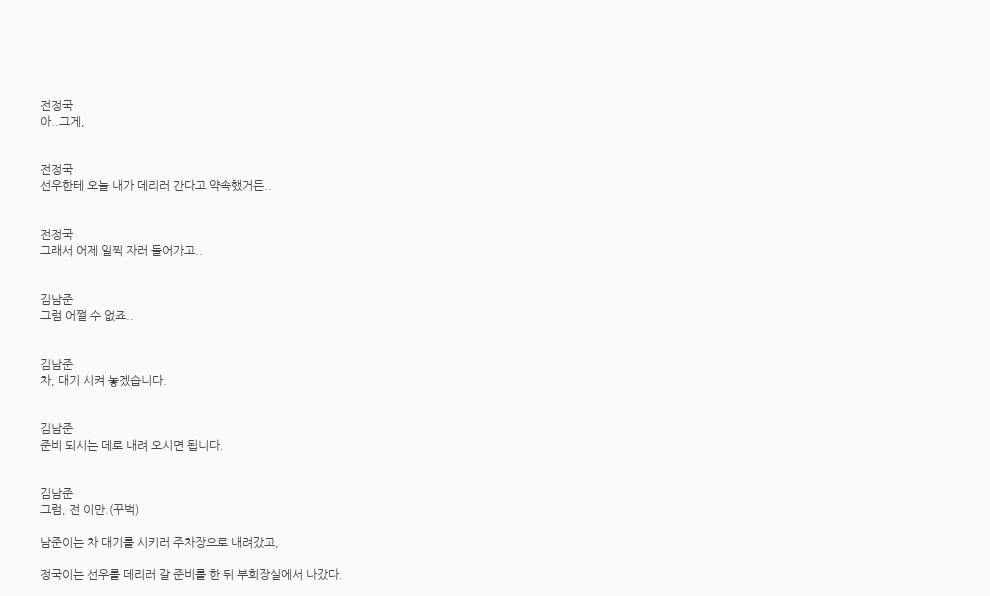전정국
아..그게,


전정국
선우한테 오늘 내가 데리러 간다고 약속했거든..


전정국
그래서 어제 일찍 자러 들어가고..


김남준
그럼 어쩔 수 없죠..


김남준
차, 대기 시켜 놓겠습니다.


김남준
준비 되시는 데로 내려 오시면 됩니다.


김남준
그럼, 전 이만.(꾸벅)

남준이는 차 대기를 시키러 주차장으로 내려갔고,

정국이는 선우를 데리러 갈 준비를 한 뒤 부회장실에서 나갔다.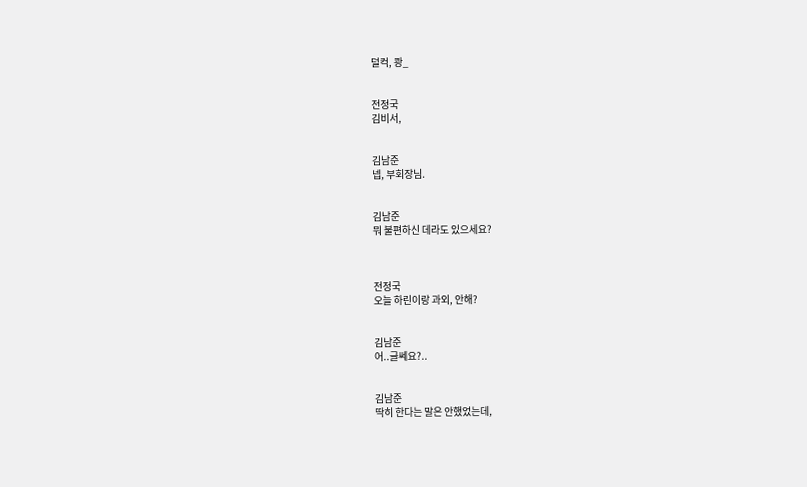덜컥, 쾅_


전정국
김비서,


김남준
넵, 부회장님.


김남준
뭐 불편하신 데라도 있으세요?



전정국
오늘 하린이랑 과외, 안해?


김남준
어..글쎄요?..


김남준
딱히 한다는 말은 안했었는데,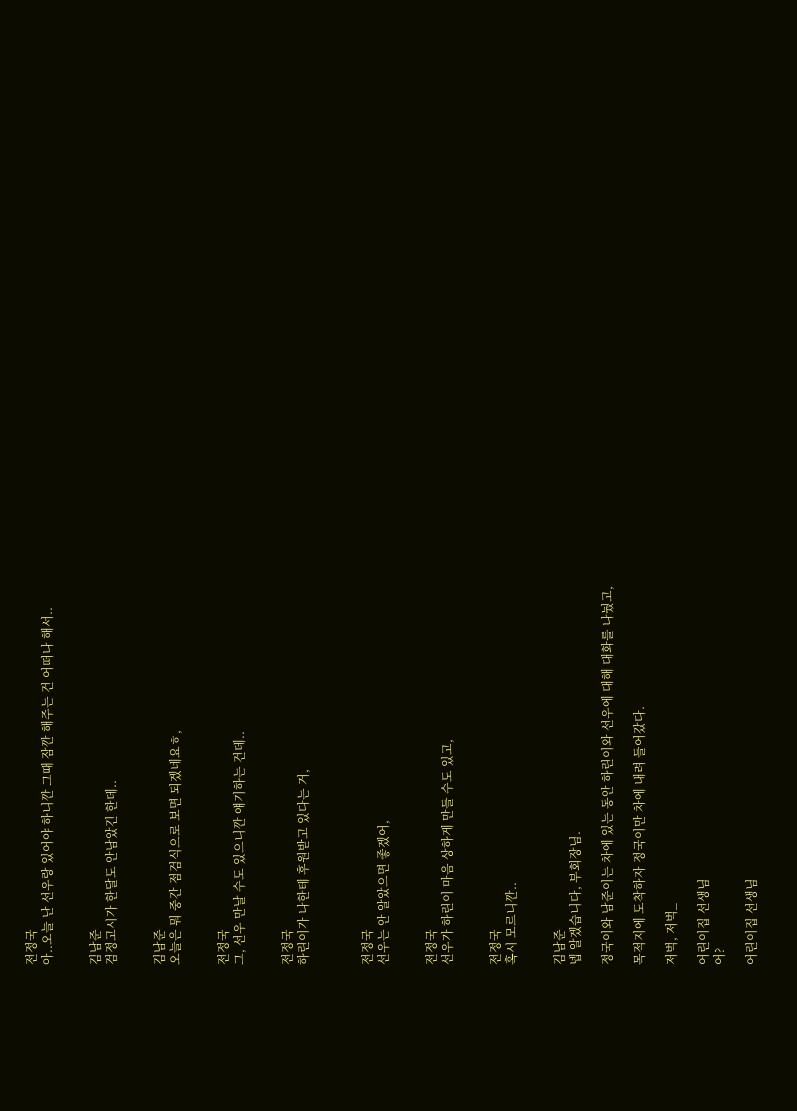전정국
아..오늘 난 선우랑 있어야 하니깐 그때 잠깐 해주는 건 어떠나 해서..


김남준
검정고시가 한달도 안남았긴 한데..


김남준
오늘은 뭐 중간 점검식으로 보면 되겠네요ㅎ,


전정국
그, 선우 만날 수도 있으니깐 얘기하는 건데..


전정국
하린이가 나한테 후원받고 있다는 거,



전정국
선우는 안 알았으면 좋겠어,


전정국
선우가 하린이 마음 상하게 만들 수도 있고,


전정국
혹시 모르니깐..


김남준
넵 알겠습니다, 부회장님.

정국이와 남준이는 차에 있는 동안 하린이와 선우에 대해 대화를 나눴고,

목적지에 도착하자 정국이만 차에 내려 들어갔다.

저벅, 저벅_

어린이집 선생님
어?

어린이집 선생님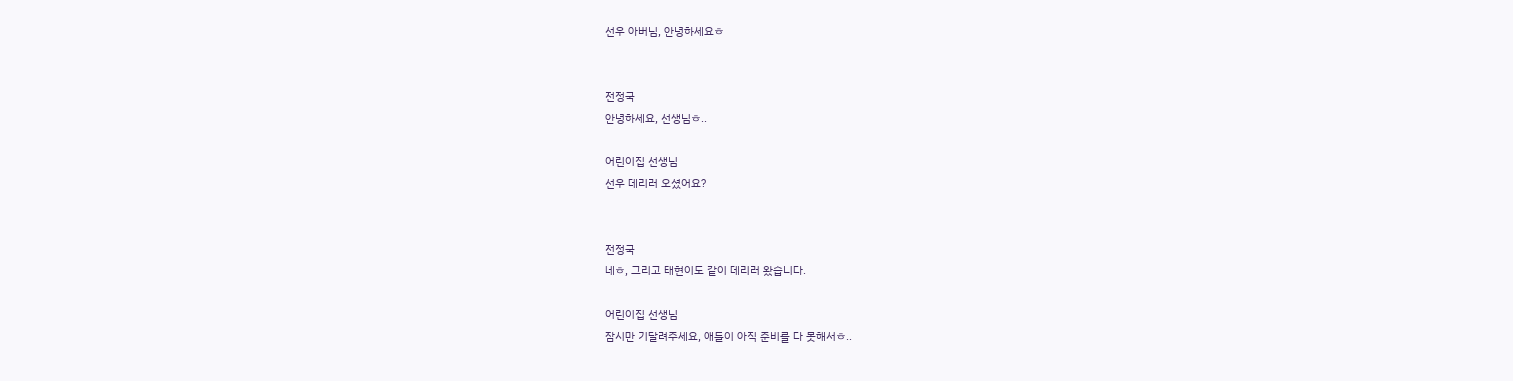선우 아버님, 안녕하세요ㅎ


전정국
안녕하세요, 선생님ㅎ..

어린이집 선생님
선우 데리러 오셨어요?


전정국
네ㅎ, 그리고 태현이도 같이 데리러 왔습니다.

어린이집 선생님
잠시만 기달려주세요, 애들이 아직 준비를 다 못해서ㅎ..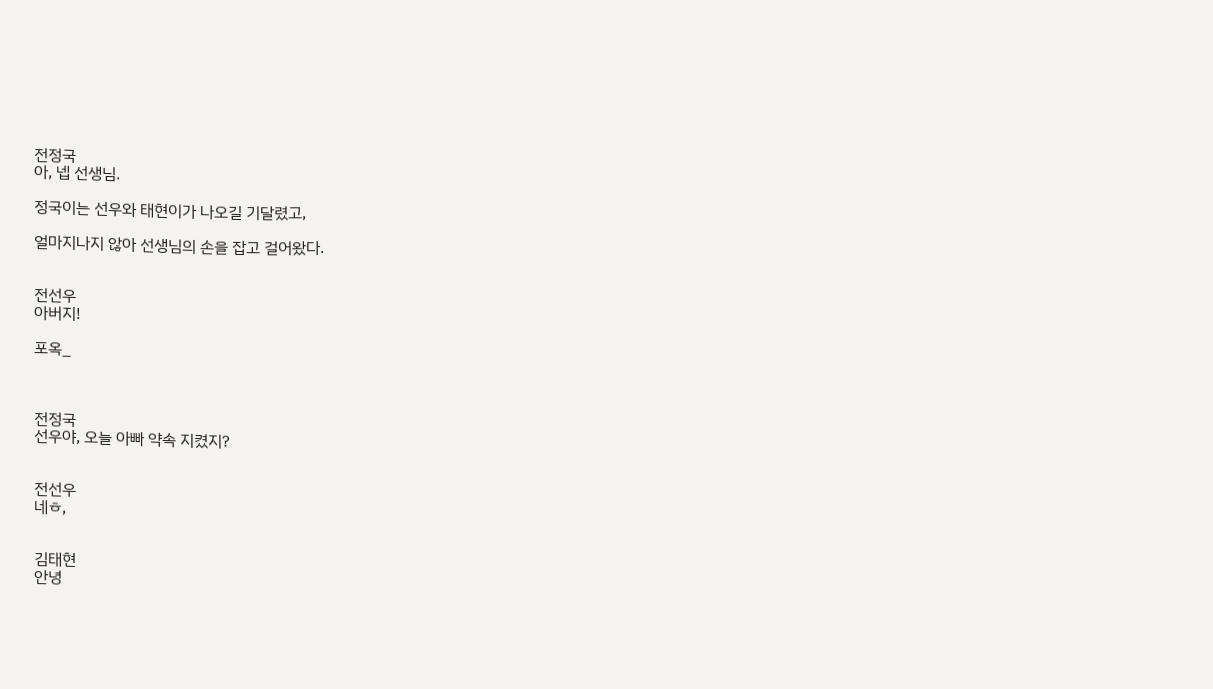전정국
아, 넵 선생님.

정국이는 선우와 태현이가 나오길 기달렸고,

얼마지나지 않아 선생님의 손을 잡고 걸어왔다.


전선우
아버지!

포옥_



전정국
선우야, 오늘 아빠 약속 지켰지?


전선우
네ㅎ,


김태현
안녕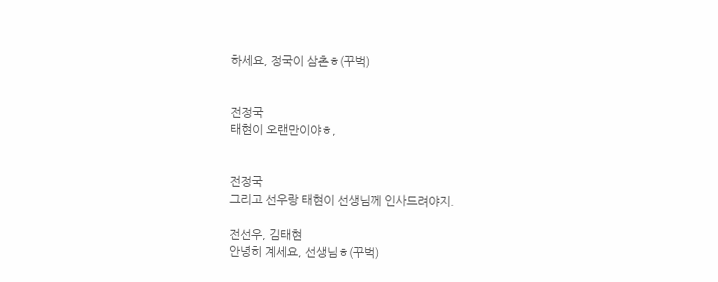하세요, 정국이 삼촌ㅎ(꾸벅)


전정국
태현이 오랜만이야ㅎ,


전정국
그리고 선우랑 태현이 선생님께 인사드려야지.

전선우, 김태현
안녕히 계세요, 선생님ㅎ(꾸벅)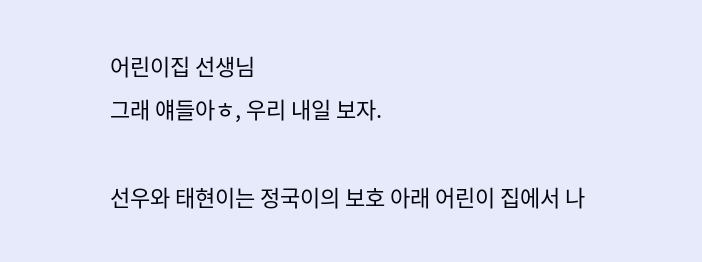어린이집 선생님
그래 얘들아ㅎ, 우리 내일 보자.

선우와 태현이는 정국이의 보호 아래 어린이 집에서 나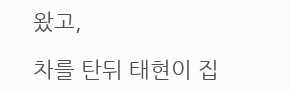왔고,

차를 탄뒤 태현이 집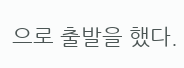으로 출발을 했다.